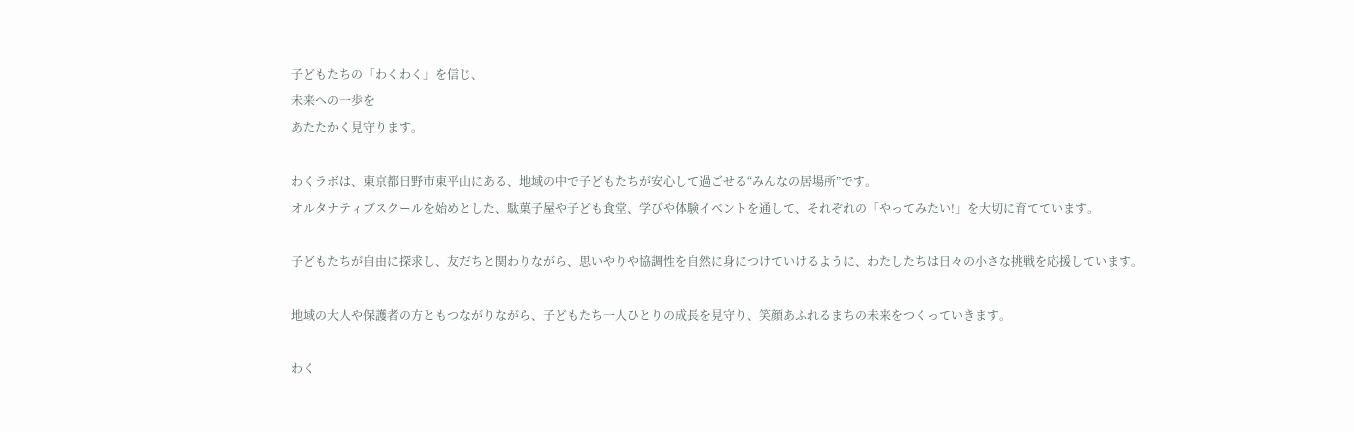子どもたちの「わくわく」を信じ、
未来への一歩を
あたたかく見守ります。

わくラボは、東京都日野市東平山にある、地域の中で子どもたちが安心して過ごせる“みんなの居場所”です。
オルタナティブスクールを始めとした、駄菓子屋や子ども食堂、学びや体験イベントを通して、それぞれの「やってみたい!」を大切に育てています。

子どもたちが自由に探求し、友だちと関わりながら、思いやりや協調性を自然に身につけていけるように、わたしたちは日々の小さな挑戦を応援しています。

地域の大人や保護者の方ともつながりながら、子どもたち一人ひとりの成長を見守り、笑顔あふれるまちの未来をつくっていきます。

わく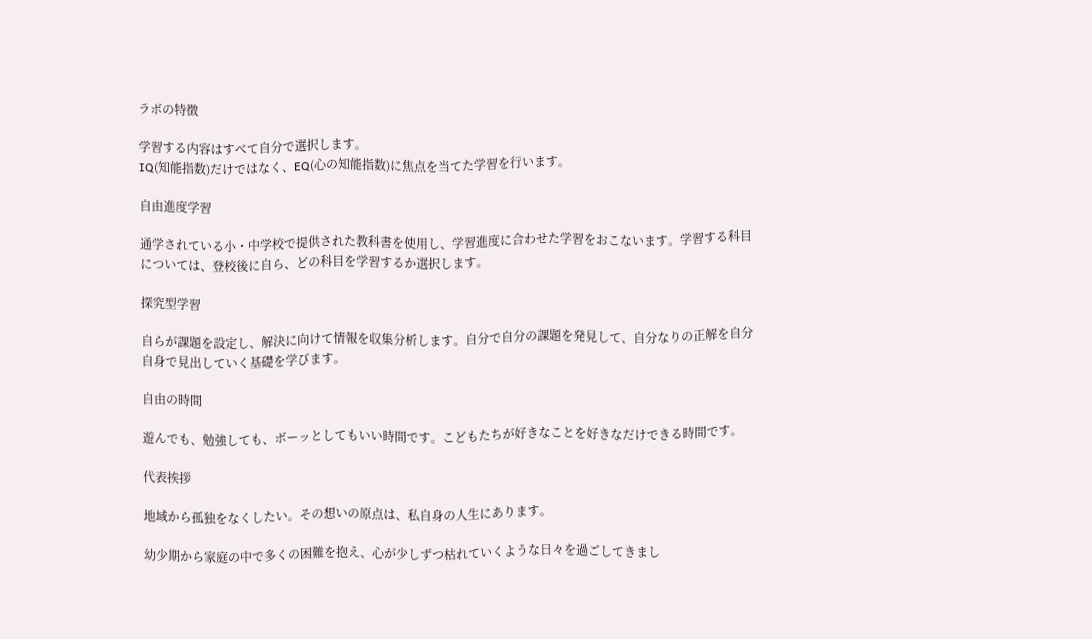ラボの特徴

学習する内容はすべて自分で選択します。
IQ(知能指数)だけではなく、EQ(心の知能指数)に焦点を当てた学習を行います。

自由進度学習

通学されている小・中学校で提供された教科書を使用し、学習進度に合わせた学習をおこないます。学習する科目については、登校後に自ら、どの科目を学習するか選択します。

探究型学習

自らが課題を設定し、解決に向けて情報を収集分析します。自分で自分の課題を発見して、自分なりの正解を自分自身で見出していく基礎を学びます。

自由の時間

遊んでも、勉強しても、ボーッとしてもいい時間です。こどもたちが好きなことを好きなだけできる時間です。

代表挨拶

地域から孤独をなくしたい。その想いの原点は、私自身の人生にあります。

幼少期から家庭の中で多くの困難を抱え、心が少しずつ枯れていくような日々を過ごしてきまし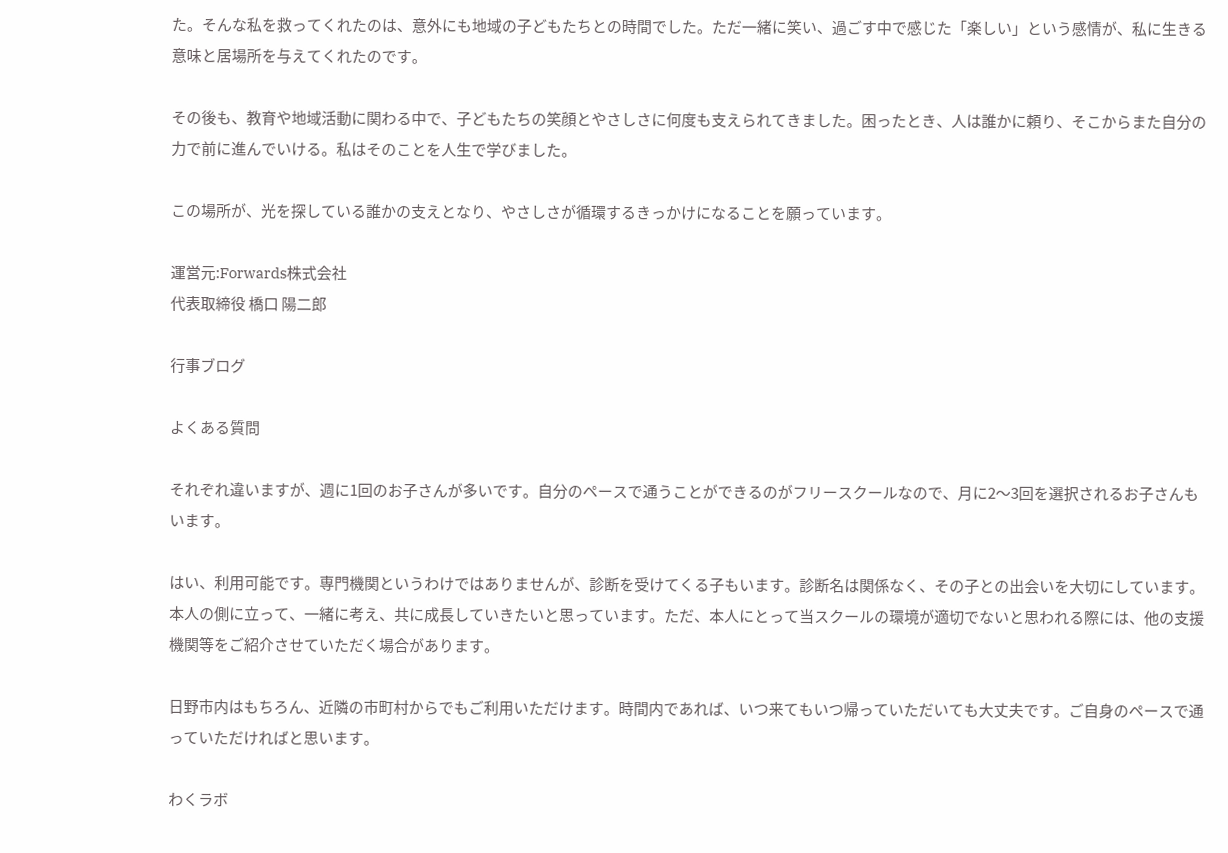た。そんな私を救ってくれたのは、意外にも地域の子どもたちとの時間でした。ただ一緒に笑い、過ごす中で感じた「楽しい」という感情が、私に生きる意味と居場所を与えてくれたのです。

その後も、教育や地域活動に関わる中で、子どもたちの笑顔とやさしさに何度も支えられてきました。困ったとき、人は誰かに頼り、そこからまた自分の力で前に進んでいける。私はそのことを人生で学びました。

この場所が、光を探している誰かの支えとなり、やさしさが循環するきっかけになることを願っています。

運営元:Forwards株式会社
代表取締役 橋口 陽二郎

行事ブログ

よくある質問

それぞれ違いますが、週に1回のお子さんが多いです。自分のペースで通うことができるのがフリースクールなので、月に2〜3回を選択されるお子さんもいます。

はい、利用可能です。専門機関というわけではありませんが、診断を受けてくる子もいます。診断名は関係なく、その子との出会いを大切にしています。本人の側に立って、一緒に考え、共に成長していきたいと思っています。ただ、本人にとって当スクールの環境が適切でないと思われる際には、他の支援機関等をご紹介させていただく場合があります。

日野市内はもちろん、近隣の市町村からでもご利用いただけます。時間内であれば、いつ来てもいつ帰っていただいても大丈夫です。ご自身のペースで通っていただければと思います。

わくラボ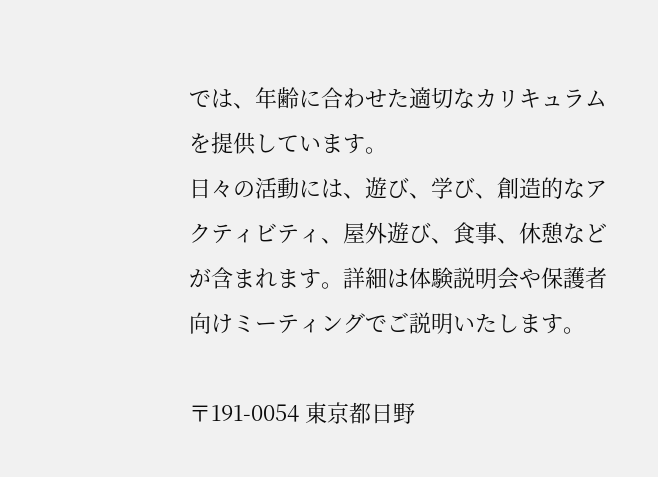では、年齢に合わせた適切なカリキュラムを提供しています。
日々の活動には、遊び、学び、創造的なアクティビティ、屋外遊び、食事、休憩などが含まれます。詳細は体験説明会や保護者向けミーティングでご説明いたします。

〒191-0054 東京都日野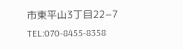市東平山3丁目22−7
TEL:070-8455-8358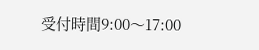受付時間9:00〜17:00